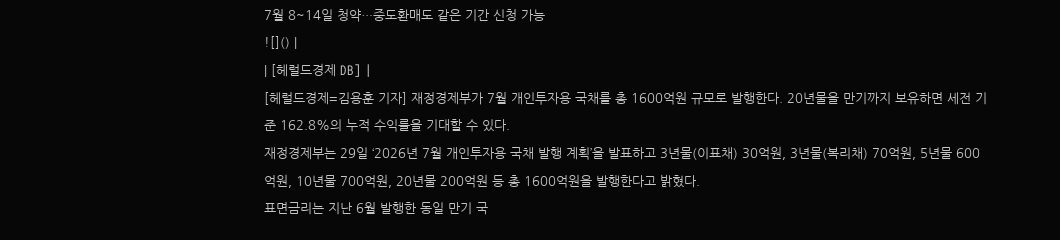7월 8~14일 청약…중도환매도 같은 기간 신청 가능
![]() |
| [헤럴드경제 DB] |
[헤럴드경제=김용훈 기자] 재정경제부가 7월 개인투자용 국채를 총 1600억원 규모로 발행한다. 20년물을 만기까지 보유하면 세전 기준 162.8%의 누적 수익률을 기대할 수 있다.
재정경제부는 29일 ‘2026년 7월 개인투자용 국채 발행 계획’을 발표하고 3년물(이표채) 30억원, 3년물(복리채) 70억원, 5년물 600억원, 10년물 700억원, 20년물 200억원 등 총 1600억원을 발행한다고 밝혔다.
표면금리는 지난 6월 발행한 동일 만기 국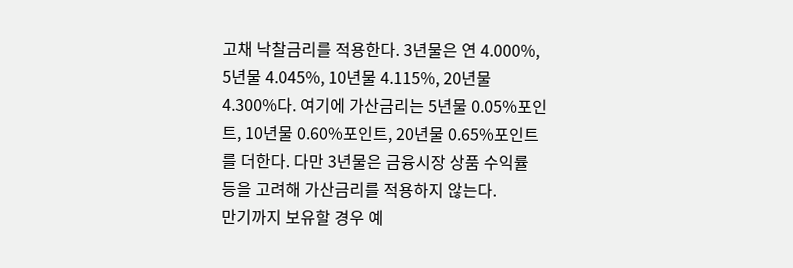고채 낙찰금리를 적용한다. 3년물은 연 4.000%, 5년물 4.045%, 10년물 4.115%, 20년물 4.300%다. 여기에 가산금리는 5년물 0.05%포인트, 10년물 0.60%포인트, 20년물 0.65%포인트를 더한다. 다만 3년물은 금융시장 상품 수익률 등을 고려해 가산금리를 적용하지 않는다.
만기까지 보유할 경우 예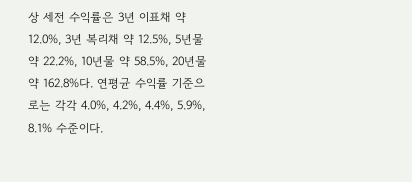상 세전 수익률은 3년 이표채 약 12.0%, 3년 복리채 약 12.5%, 5년물 약 22.2%, 10년물 약 58.5%, 20년물 약 162.8%다. 연평균 수익률 기준으로는 각각 4.0%, 4.2%, 4.4%, 5.9%, 8.1% 수준이다.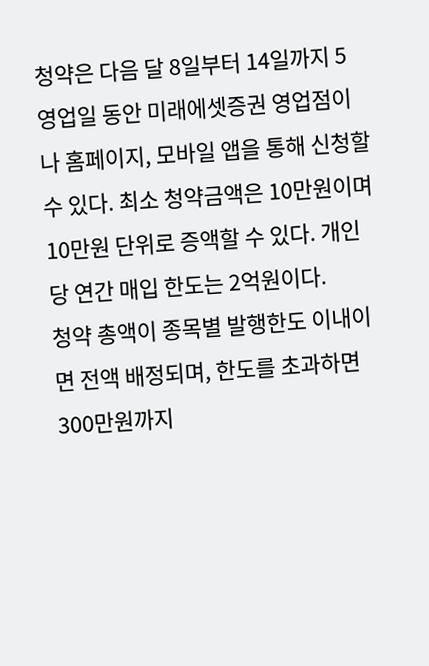청약은 다음 달 8일부터 14일까지 5영업일 동안 미래에셋증권 영업점이나 홈페이지, 모바일 앱을 통해 신청할 수 있다. 최소 청약금액은 10만원이며 10만원 단위로 증액할 수 있다. 개인당 연간 매입 한도는 2억원이다.
청약 총액이 종목별 발행한도 이내이면 전액 배정되며, 한도를 초과하면 300만원까지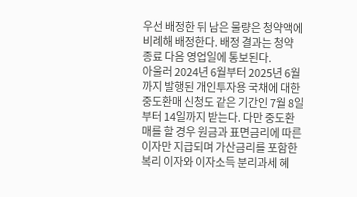우선 배정한 뒤 남은 물량은 청약액에 비례해 배정한다. 배정 결과는 청약 종료 다음 영업일에 통보된다.
아울러 2024년 6월부터 2025년 6월까지 발행된 개인투자용 국채에 대한 중도환매 신청도 같은 기간인 7월 8일부터 14일까지 받는다. 다만 중도환매를 할 경우 원금과 표면금리에 따른 이자만 지급되며 가산금리를 포함한 복리 이자와 이자소득 분리과세 혜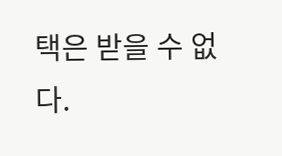택은 받을 수 없다.